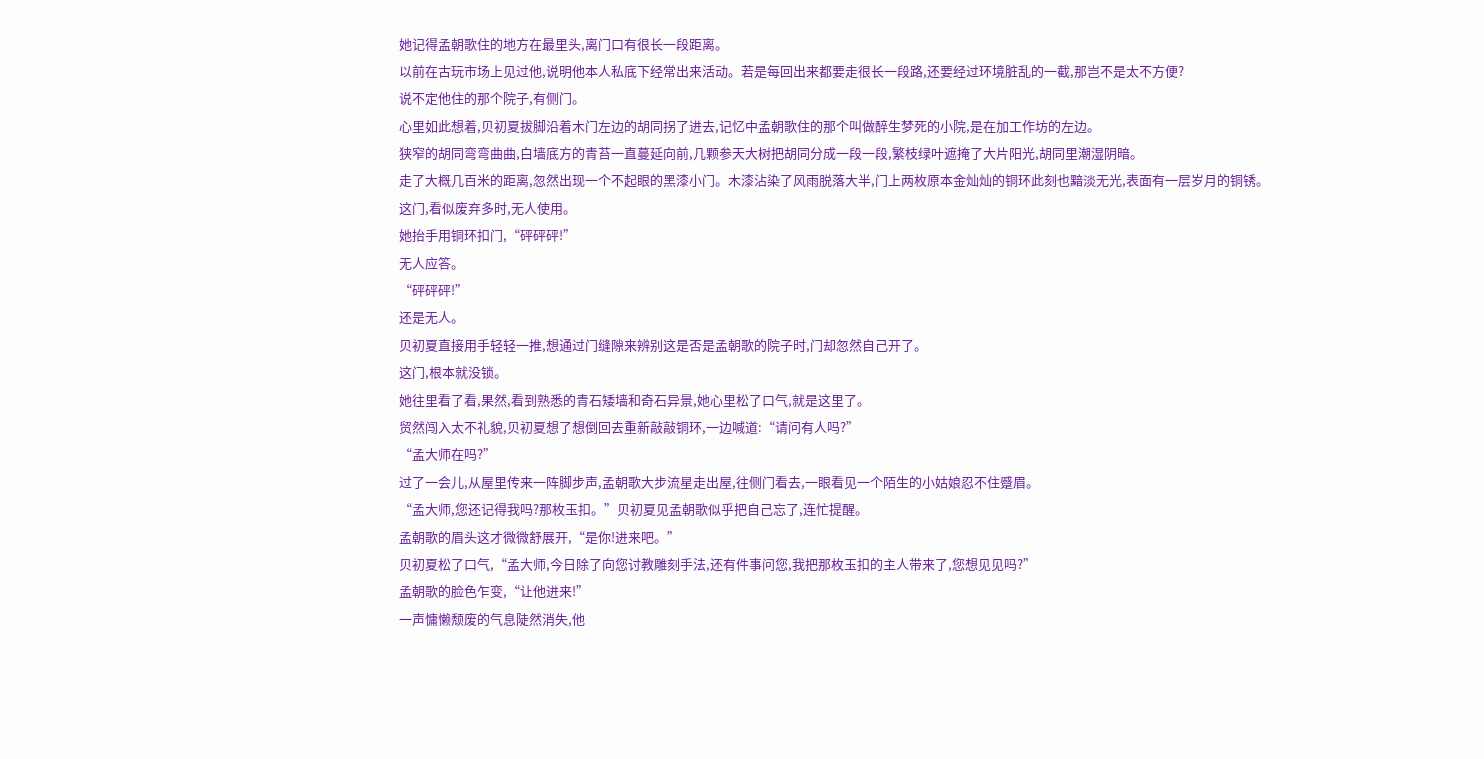她记得孟朝歌住的地方在最里头,离门口有很长一段距离。
以前在古玩市场上见过他,说明他本人私底下经常出来活动。若是每回出来都要走很长一段路,还要经过环境脏乱的一截,那岂不是太不方便?
说不定他住的那个院子,有侧门。
心里如此想着,贝初夏拔脚沿着木门左边的胡同拐了进去,记忆中孟朝歌住的那个叫做醉生梦死的小院,是在加工作坊的左边。
狭窄的胡同弯弯曲曲,白墙底方的青苔一直蔓延向前,几颗参天大树把胡同分成一段一段,繁枝绿叶遮掩了大片阳光,胡同里潮湿阴暗。
走了大概几百米的距离,忽然出现一个不起眼的黑漆小门。木漆沾染了风雨脱落大半,门上两枚原本金灿灿的铜环此刻也黯淡无光,表面有一层岁月的铜锈。
这门,看似废弃多时,无人使用。
她抬手用铜环扣门,“砰砰砰!”
无人应答。
“砰砰砰!”
还是无人。
贝初夏直接用手轻轻一推,想通过门缝隙来辨别这是否是孟朝歌的院子时,门却忽然自己开了。
这门,根本就没锁。
她往里看了看,果然,看到熟悉的青石矮墙和奇石异景,她心里松了口气,就是这里了。
贸然闯入太不礼貌,贝初夏想了想倒回去重新敲敲铜环,一边喊道:“请问有人吗?”
“孟大师在吗?”
过了一会儿,从屋里传来一阵脚步声,孟朝歌大步流星走出屋,往侧门看去,一眼看见一个陌生的小姑娘忍不住蹙眉。
“孟大师,您还记得我吗?那枚玉扣。”贝初夏见孟朝歌似乎把自己忘了,连忙提醒。
孟朝歌的眉头这才微微舒展开,“是你!进来吧。”
贝初夏松了口气,“孟大师,今日除了向您讨教雕刻手法,还有件事问您,我把那枚玉扣的主人带来了,您想见见吗?”
孟朝歌的脸色乍变,“让他进来!”
一声慵懒颓废的气息陡然消失,他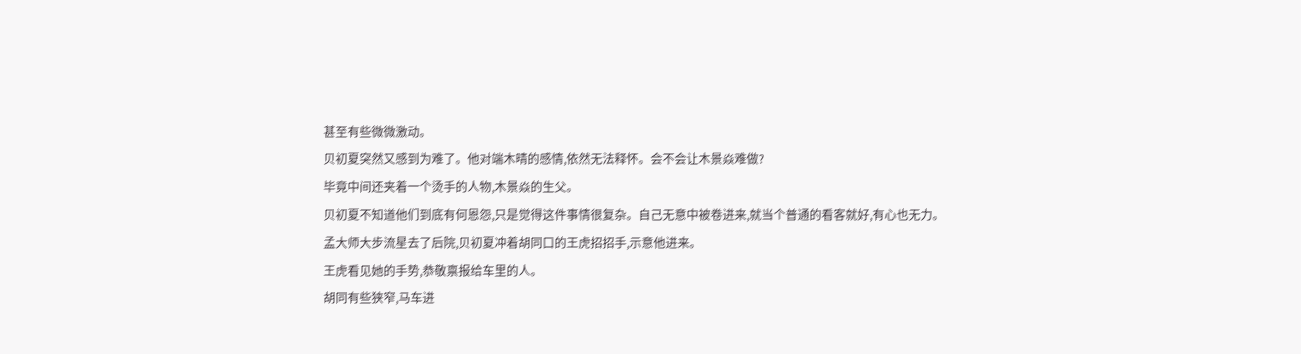甚至有些微微激动。
贝初夏突然又感到为难了。他对端木晴的感情,依然无法释怀。会不会让木景焱难做?
毕竟中间还夹着一个烫手的人物,木景焱的生父。
贝初夏不知道他们到底有何恩怨,只是觉得这件事情很复杂。自己无意中被卷进来,就当个普通的看客就好,有心也无力。
孟大师大步流星去了后院,贝初夏冲着胡同口的王虎招招手,示意他进来。
王虎看见她的手势,恭敬禀报给车里的人。
胡同有些狭窄,马车进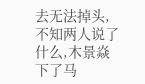去无法掉头,不知两人说了什么,木景焱下了马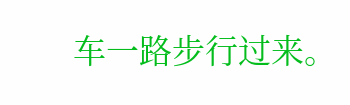车一路步行过来。